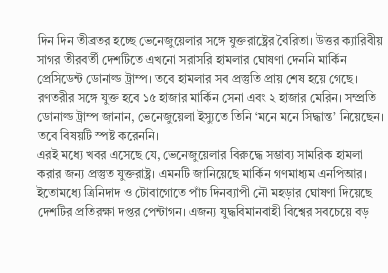দিন দিন তীব্রতর হচ্ছে ভেনেজুয়েলার সঙ্গে যুক্তরাষ্ট্রের বৈরিতা। উত্তর ক্যারিবীয় সাগর তীরবর্তী দেশটিতে এখনো সরাসরি হামলার ঘোষণা দেননি মার্কিন প্রেসিডেন্ট ডোনাল্ড ট্রাম্প। তবে হামলার সব প্রস্তুতি প্রায় শেষ হয়ে গেছে।
রণতরীর সঙ্গে যুক্ত হবে ১৫ হাজার মার্কিন সেনা এবং ২ হাজার মেরিন। সম্প্রতি ডোনাল্ড ট্রাম্প জানান, ভেনেজুয়েলা ইস্যুতে তিনি ‘মনে মনে সিদ্ধান্ত’ নিয়েছেন। তবে বিষয়টি স্পষ্ট করেননি।
এরই মধ্যে খবর এসেছে যে, ভেনেজুয়েলার বিরুদ্ধে সম্ভাব্য সামরিক হামলা করার জন্য প্রস্তুত যুক্তরাষ্ট্র। এমনটি জানিয়েছে মার্কিন গণমাধ্যম এনপিআর।
ইতোমধ্যে ত্রিনিদাদ ও টোবাগোতে পাঁচ দিনব্যাপী নৌ মহড়ার ঘোষণা দিয়েছে দেশটির প্রতিরক্ষা দপ্তর পেন্টাগন। এজন্য যুদ্ধবিমানবাহী বিশ্বের সবচেয়ে বড়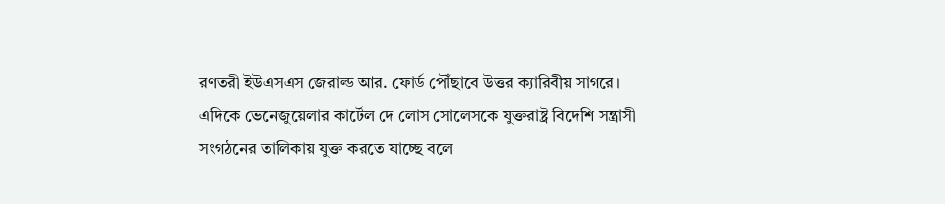রণতরী ইউএসএস জেরাল্ড আর. ফোর্ড পৌঁছাবে উত্তর ক্যারিবীয় সাগরে।
এদিকে ভেনেজুয়েলার কার্টেল দে লোস সোলেসকে যুক্তরাষ্ট্র বিদেশি সন্ত্রাসী সংগঠনের তালিকায় যুক্ত করতে যাচ্ছে বলে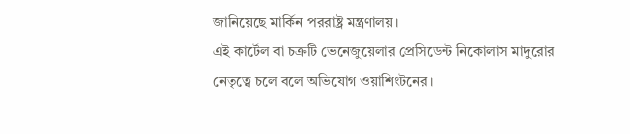জানিয়েছে মার্কিন পররাষ্ট্র মন্ত্রণালয়।
এই কার্টেল বা চক্রটি ভেনেজুয়েলার প্রেসিডেন্ট নিকোলাস মাদুরোর নেতৃত্বে চলে বলে অভিযোগ ওয়াশিংটনের।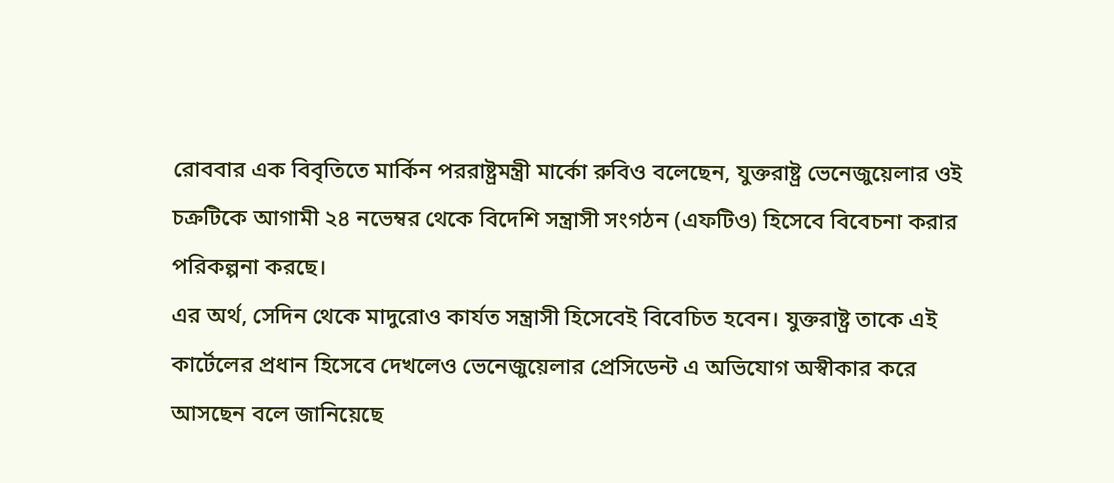রোববার এক বিবৃতিতে মার্কিন পররাষ্ট্রমন্ত্রী মার্কো রুবিও বলেছেন, যুক্তরাষ্ট্র ভেনেজুয়েলার ওই চক্রটিকে আগামী ২৪ নভেম্বর থেকে বিদেশি সন্ত্রাসী সংগঠন (এফটিও) হিসেবে বিবেচনা করার পরিকল্পনা করছে।
এর অর্থ, সেদিন থেকে মাদুরোও কার্যত সন্ত্রাসী হিসেবেই বিবেচিত হবেন। যুক্তরাষ্ট্র তাকে এই কার্টেলের প্রধান হিসেবে দেখলেও ভেনেজুয়েলার প্রেসিডেন্ট এ অভিযোগ অস্বীকার করে আসছেন বলে জানিয়েছে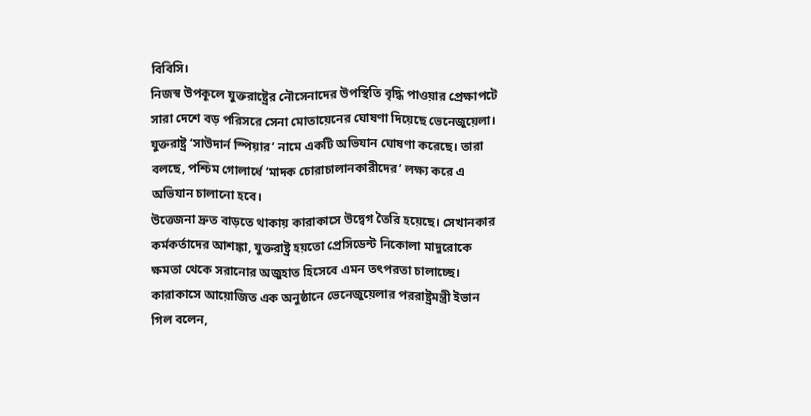বিবিসি।
নিজস্ব উপকূলে যুক্তরাষ্ট্রের নৌসেনাদের উপস্থিতি বৃদ্ধি পাওয়ার প্রেক্ষাপটে সারা দেশে বড় পরিসরে সেনা মোতায়েনের ঘোষণা দিয়েছে ভেনেজুয়েলা।
যুক্তরাষ্ট্র ‘সাউদার্ন স্পিয়ার’ নামে একটি অভিযান ঘোষণা করেছে। তারা বলছে, পশ্চিম গোলার্ধে ‘মাদক চোরাচালানকারীদের’ লক্ষ্য করে এ অভিযান চালানো হবে।
উত্তেজনা দ্রুত বাড়তে থাকায় কারাকাসে উদ্বেগ তৈরি হয়েছে। সেখানকার কর্মকর্তাদের আশঙ্কা, যুক্তরাষ্ট্র হয়তো প্রেসিডেন্ট নিকোলা মাদুরোকে ক্ষমতা থেকে সরানোর অজুহাত হিসেবে এমন তৎপরতা চালাচ্ছে।
কারাকাসে আয়োজিত এক অনুষ্ঠানে ভেনেজুয়েলার পররাষ্ট্রমন্ত্রী ইভান গিল বলেন,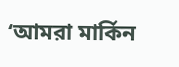‘আমরা মার্কিন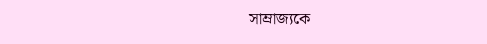সাম্রাজ্যকে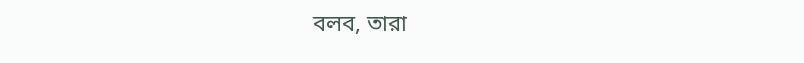বলব, তারা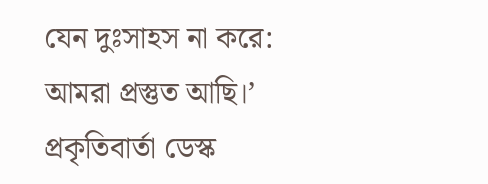যেন দুঃসাহস না করে: আমরা প্রস্তুত আছি।’
প্রকৃতিবার্তা ডেস্ক